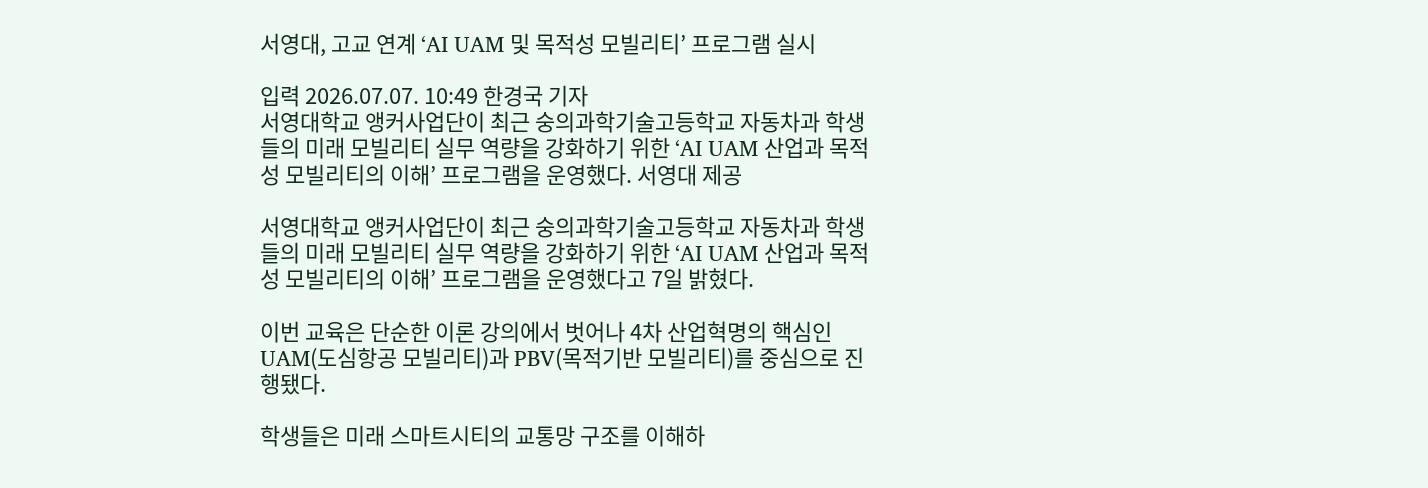서영대, 고교 연계 ‘AI UAM 및 목적성 모빌리티’ 프로그램 실시

입력 2026.07.07. 10:49 한경국 기자
서영대학교 앵커사업단이 최근 숭의과학기술고등학교 자동차과 학생들의 미래 모빌리티 실무 역량을 강화하기 위한 ‘AI UAM 산업과 목적성 모빌리티의 이해’ 프로그램을 운영했다. 서영대 제공

서영대학교 앵커사업단이 최근 숭의과학기술고등학교 자동차과 학생들의 미래 모빌리티 실무 역량을 강화하기 위한 ‘AI UAM 산업과 목적성 모빌리티의 이해’ 프로그램을 운영했다고 7일 밝혔다.

이번 교육은 단순한 이론 강의에서 벗어나 4차 산업혁명의 핵심인 UAM(도심항공 모빌리티)과 PBV(목적기반 모빌리티)를 중심으로 진행됐다.

학생들은 미래 스마트시티의 교통망 구조를 이해하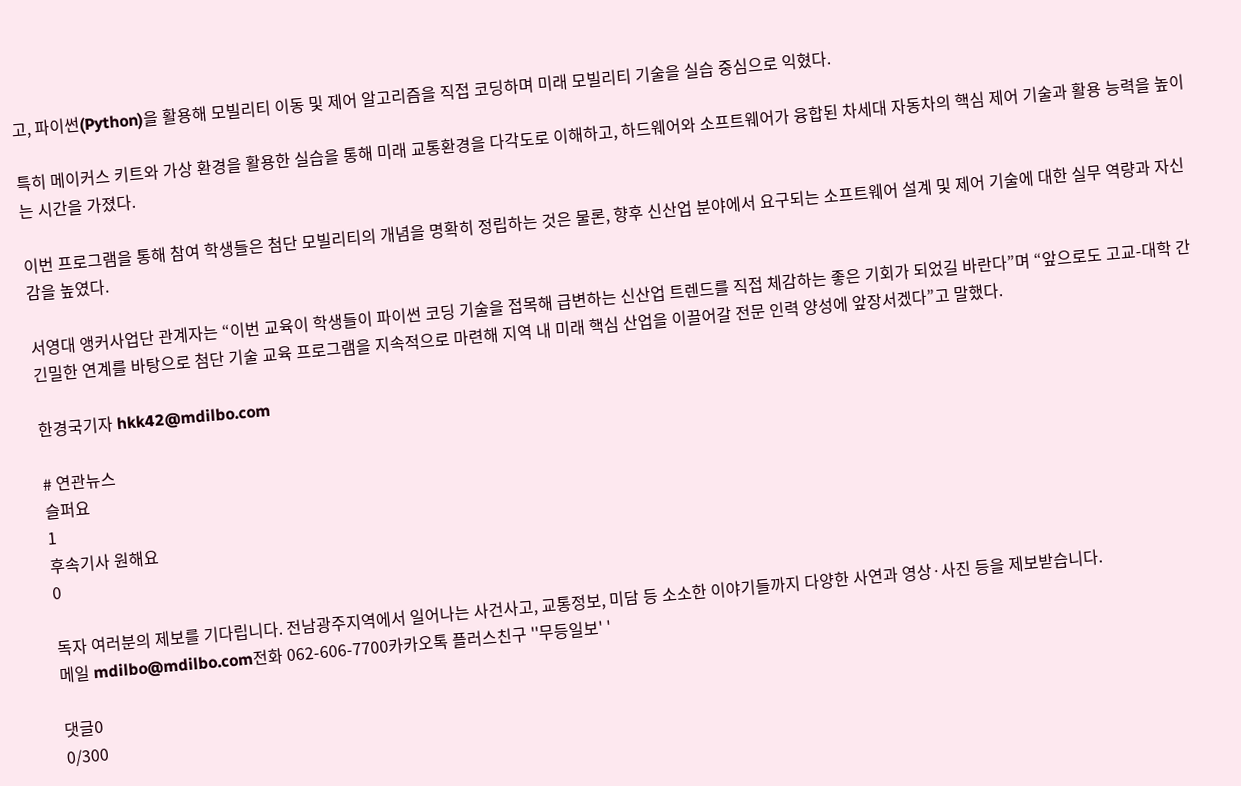고, 파이썬(Python)을 활용해 모빌리티 이동 및 제어 알고리즘을 직접 코딩하며 미래 모빌리티 기술을 실습 중심으로 익혔다.

특히 메이커스 키트와 가상 환경을 활용한 실습을 통해 미래 교통환경을 다각도로 이해하고, 하드웨어와 소프트웨어가 융합된 차세대 자동차의 핵심 제어 기술과 활용 능력을 높이는 시간을 가졌다.

이번 프로그램을 통해 참여 학생들은 첨단 모빌리티의 개념을 명확히 정립하는 것은 물론, 향후 신산업 분야에서 요구되는 소프트웨어 설계 및 제어 기술에 대한 실무 역량과 자신감을 높였다.

서영대 앵커사업단 관계자는 “이번 교육이 학생들이 파이썬 코딩 기술을 접목해 급변하는 신산업 트렌드를 직접 체감하는 좋은 기회가 되었길 바란다”며 “앞으로도 고교-대학 간 긴밀한 연계를 바탕으로 첨단 기술 교육 프로그램을 지속적으로 마련해 지역 내 미래 핵심 산업을 이끌어갈 전문 인력 양성에 앞장서겠다”고 말했다.

한경국기자 hkk42@mdilbo.com

# 연관뉴스
슬퍼요
1
후속기사 원해요
0

독자 여러분의 제보를 기다립니다. 전남광주지역에서 일어나는 사건사고, 교통정보, 미담 등 소소한 이야기들까지 다양한 사연과 영상·사진 등을 제보받습니다.
메일 mdilbo@mdilbo.com전화 062-606-7700카카오톡 플러스친구 ''무등일보' '

댓글0
0/300